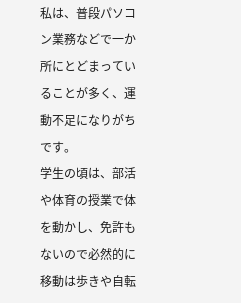私は、普段パソコン業務などで一か所にとどまっていることが多く、運動不足になりがちです。
学生の頃は、部活や体育の授業で体を動かし、免許もないので必然的に移動は歩きや自転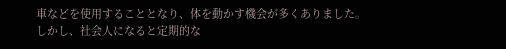車などを使用することとなり、体を動かす機会が多くありました。
しかし、社会人になると定期的な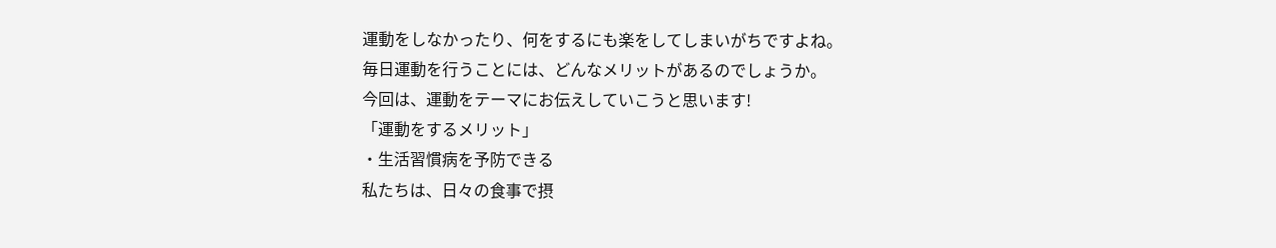運動をしなかったり、何をするにも楽をしてしまいがちですよね。
毎日運動を行うことには、どんなメリットがあるのでしょうか。
今回は、運動をテーマにお伝えしていこうと思います!
「運動をするメリット」
・生活習慣病を予防できる
私たちは、日々の食事で摂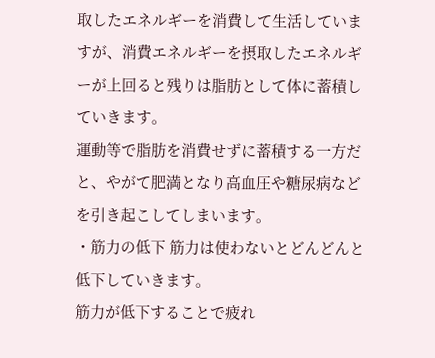取したエネルギーを消費して生活していますが、消費エネルギーを摂取したエネルギーが上回ると残りは脂肪として体に蓄積していきます。
運動等で脂肪を消費せずに蓄積する一方だと、やがて肥満となり高血圧や糖尿病などを引き起こしてしまいます。
・筋力の低下 筋力は使わないとどんどんと低下していきます。
筋力が低下することで疲れ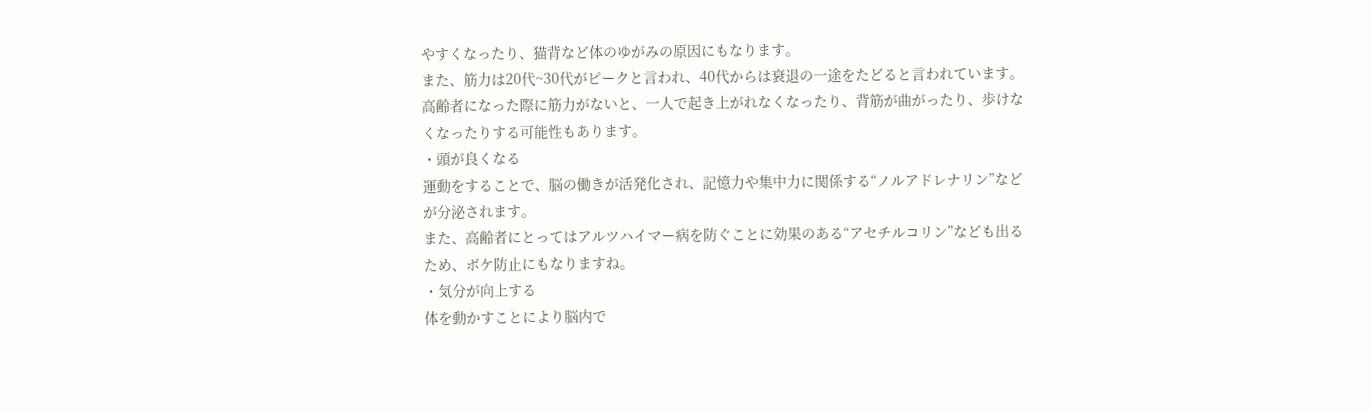やすくなったり、猫背など体のゆがみの原因にもなります。
また、筋力は20代~30代がピークと言われ、40代からは衰退の一途をたどると言われています。
高齢者になった際に筋力がないと、一人で起き上がれなくなったり、背筋が曲がったり、歩けなくなったりする可能性もあります。
・頭が良くなる
運動をすることで、脳の働きが活発化され、記憶力や集中力に関係する“ノルアドレナリン”などが分泌されます。
また、高齢者にとってはアルツハイマー病を防ぐことに効果のある“アセチルコリン”なども出るため、ボケ防止にもなりますね。
・気分が向上する
体を動かすことにより脳内で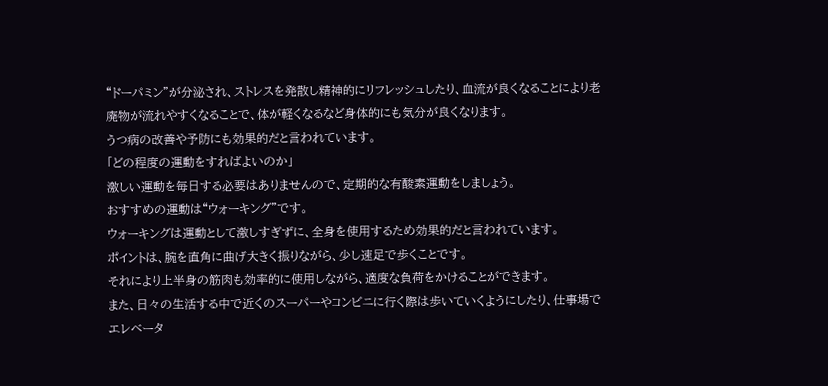“ドーパミン”が分泌され、ストレスを発散し精神的にリフレッシュしたり、血流が良くなることにより老廃物が流れやすくなることで、体が軽くなるなど身体的にも気分が良くなります。
うつ病の改善や予防にも効果的だと言われています。
「どの程度の運動をすればよいのか」
激しい運動を毎日する必要はありませんので、定期的な有酸素運動をしましょう。
おすすめの運動は“ウォーキング”です。
ウォーキングは運動として激しすぎずに、全身を使用するため効果的だと言われています。
ポイントは、腕を直角に曲げ大きく振りながら、少し速足で歩くことです。
それにより上半身の筋肉も効率的に使用しながら、適度な負荷をかけることができます。
また、日々の生活する中で近くのスーパーやコンビニに行く際は歩いていくようにしたり、仕事場でエレベータ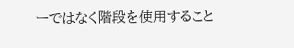ーではなく階段を使用すること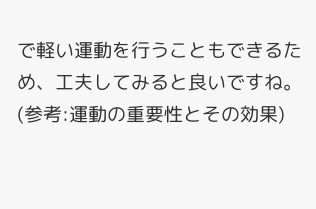で軽い運動を行うこともできるため、工夫してみると良いですね。
(参考:運動の重要性とその効果)